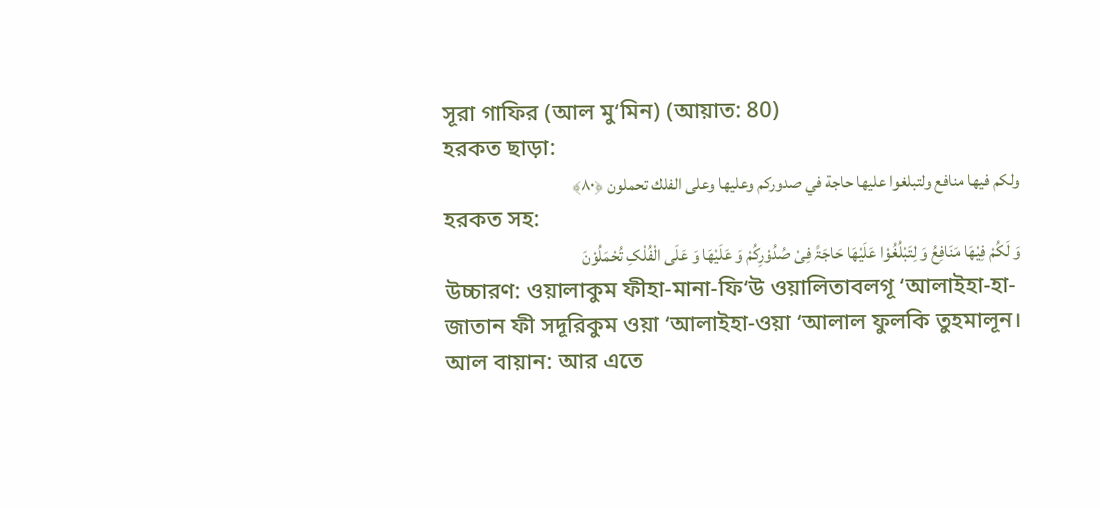সূরা গাফির (আল মু‘মিন) (আয়াত: 80)
হরকত ছাড়া:
ولكم فيها منافع ولتبلغوا عليها حاجة في صدوركم وعليها وعلى الفلك تحملون ﴿٨٠﴾
হরকত সহ:
وَ لَکُمْ فِیْهَا مَنَافِعُ وَ لِتَبْلُغُوْا عَلَیْهَا حَاجَۃً فِیْ صُدُوْرِکُمْ وَ عَلَیْهَا وَ عَلَی الْفُلْکِ تُحْمَلُوْنَ
উচ্চারণ: ওয়ালাকুম ফীহা-মানা-ফি‘উ ওয়ালিতাবলগূ ‘আলাইহা-হা-জাতান ফী সদূরিকুম ওয়া ‘আলাইহা-ওয়া ‘আলাল ফুলকি তুহমালূন।
আল বায়ান: আর এতে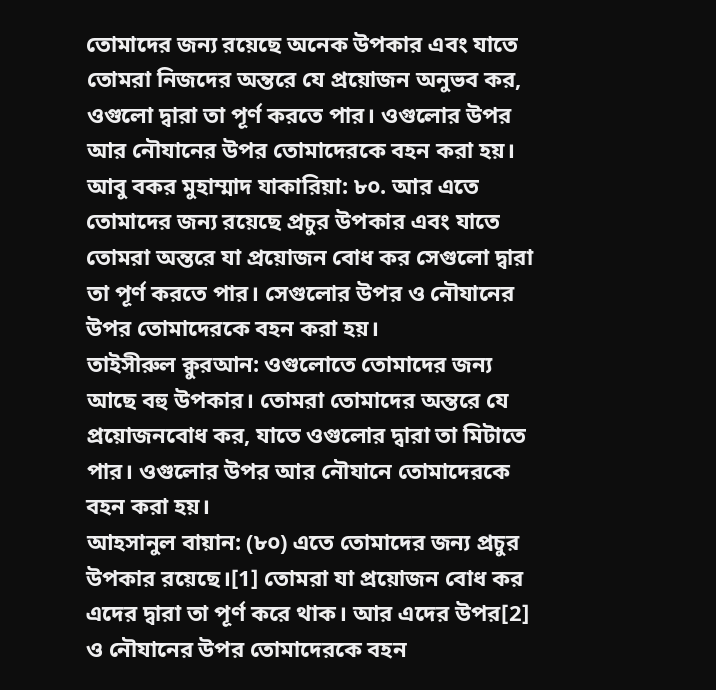তোমাদের জন্য রয়েছে অনেক উপকার এবং যাতে তোমরা নিজদের অন্তরে যে প্রয়োজন অনুভব কর, ওগুলো দ্বারা তা পূর্ণ করতে পার। ওগুলোর উপর আর নৌযানের উপর তোমাদেরকে বহন করা হয়।
আবু বকর মুহাম্মাদ যাকারিয়া: ৮০. আর এতে তোমাদের জন্য রয়েছে প্রচুর উপকার এবং যাতে তোমরা অন্তরে যা প্রয়োজন বোধ কর সেগুলো দ্বারা তা পূর্ণ করতে পার। সেগুলোর উপর ও নৌযানের উপর তোমাদেরকে বহন করা হয়।
তাইসীরুল ক্বুরআন: ওগুলোতে তোমাদের জন্য আছে বহু উপকার। তোমরা তোমাদের অন্তরে যে প্রয়োজনবোধ কর, যাতে ওগুলোর দ্বারা তা মিটাতে পার। ওগুলোর উপর আর নৌযানে তোমাদেরকে বহন করা হয়।
আহসানুল বায়ান: (৮০) এতে তোমাদের জন্য প্রচুর উপকার রয়েছে।[1] তোমরা যা প্রয়োজন বোধ কর এদের দ্বারা তা পূর্ণ করে থাক। আর এদের উপর[2] ও নৌযানের উপর তোমাদেরকে বহন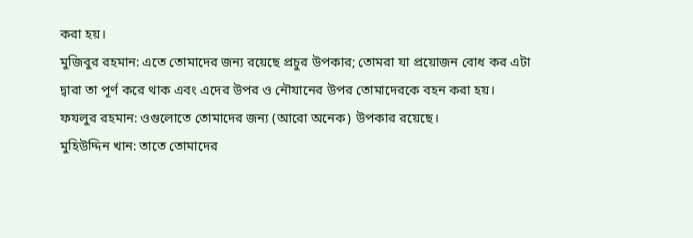করা হয়।
মুজিবুর রহমান: এতে তোমাদের জন্য রয়েছে প্রচুর উপকার; তোমরা যা প্রয়োজন বোধ কর এটা দ্বারা তা পূর্ণ করে থাক এবং এদের উপর ও নৌযানের উপর তোমাদেরকে বহন করা হয়।
ফযলুর রহমান: ওগুলোতে তোমাদের জন্য (আরো অনেক) উপকার রয়েছে।
মুহিউদ্দিন খান: তাতে তোমাদের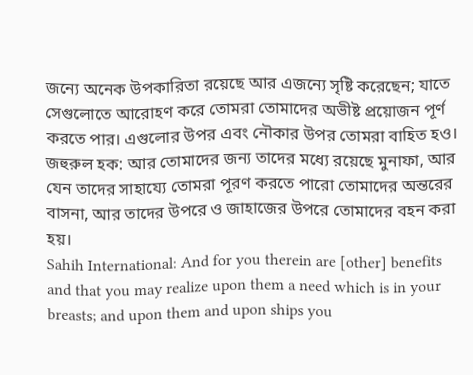জন্যে অনেক উপকারিতা রয়েছে আর এজন্যে সৃষ্টি করেছেন; যাতে সেগুলোতে আরোহণ করে তোমরা তোমাদের অভীষ্ট প্রয়োজন পূর্ণ করতে পার। এগুলোর উপর এবং নৌকার উপর তোমরা বাহিত হও।
জহুরুল হক: আর তোমাদের জন্য তাদের মধ্যে রয়েছে মুনাফা, আর যেন তাদের সাহায্যে তোমরা পূরণ করতে পারো তোমাদের অন্তরের বাসনা, আর তাদের উপরে ও জাহাজের উপরে তোমাদের বহন করা হয়।
Sahih International: And for you therein are [other] benefits and that you may realize upon them a need which is in your breasts; and upon them and upon ships you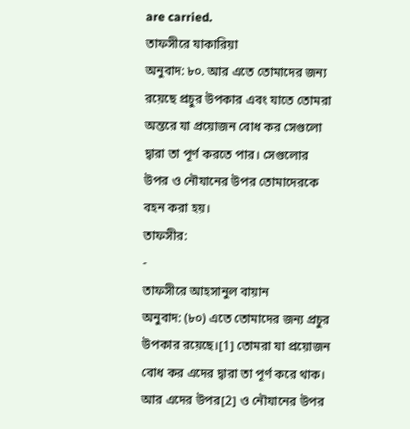are carried.
তাফসীরে যাকারিয়া
অনুবাদ: ৮০. আর এতে তোমাদের জন্য রয়েছে প্রচুর উপকার এবং যাতে তোমরা অন্তরে যা প্রয়োজন বোধ কর সেগুলো দ্বারা তা পূর্ণ করতে পার। সেগুলোর উপর ও নৌযানের উপর তোমাদেরকে বহন করা হয়।
তাফসীর:
-
তাফসীরে আহসানুল বায়ান
অনুবাদ: (৮০) এতে তোমাদের জন্য প্রচুর উপকার রয়েছে।[1] তোমরা যা প্রয়োজন বোধ কর এদের দ্বারা তা পূর্ণ করে থাক। আর এদের উপর[2] ও নৌযানের উপর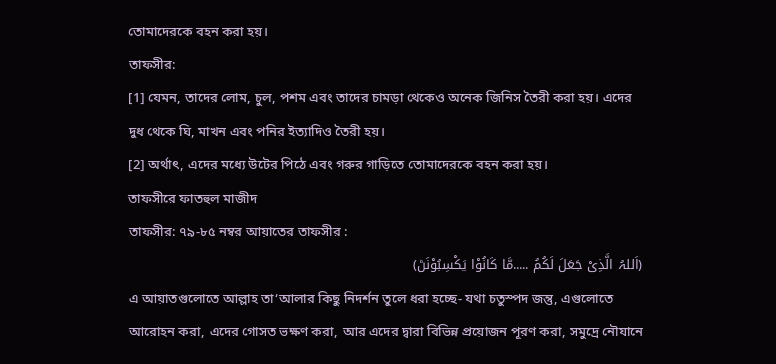তোমাদেরকে বহন করা হয়।
তাফসীর:
[1] যেমন, তাদের লোম, চুল, পশম এবং তাদের চামড়া থেকেও অনেক জিনিস তৈরী করা হয়। এদের দুধ থেকে ঘি, মাখন এবং পনির ইত্যাদিও তৈরী হয়।
[2] অর্থাৎ, এদের মধ্যে উটের পিঠে এবং গরুর গাড়িতে তোমাদেরকে বহন করা হয়।
তাফসীরে ফাতহুল মাজীদ
তাফসীর: ৭৯-৮৫ নম্বর আয়াতের তাফসীর :
(اَللہُ الَّذِیْ جَعَلَ لَکُمُ .....مَّا کَانُوْا یَکْسِبُوْنَڻ)
এ আয়াতগুলোতে আল্লাহ তা‘আলার কিছু নিদর্শন তুলে ধরা হচ্ছে- যথা চতুস্পদ জন্তু, এগুলোতে আরোহন করা, এদের গোসত ভক্ষণ করা, আর এদের দ্বারা বিভিন্ন প্রয়োজন পূরণ করা, সমুদ্রে নৌযানে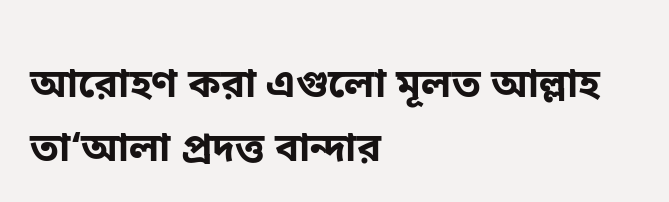আরোহণ করা এগুলো মূলত আল্লাহ তা‘আলা প্রদত্ত বান্দার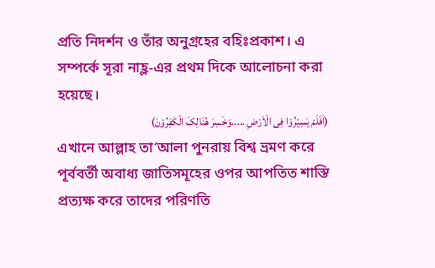প্রতি নিদর্শন ও তাঁর অনুগ্রহের বহিঃপ্রকাশ। এ সম্পর্কে সূরা নাহ্ল-এর প্রথম দিকে আলোচনা করা হয়েছে।
(اَفَلَمْ یَسِیْرُوْا فِی الْاَرْضِ .....وَخَسِرَ ھُنَالِکَ الْکٰفِرُوْنَ)
এখানে আল্লাহ তা‘আলা পুনরায় বিশ্ব ভ্রমণ করে পূর্ববর্তী অবাধ্য জাতিসমূহের ওপর আপতিত শাস্তি প্রত্যক্ষ করে তাদের পরিণতি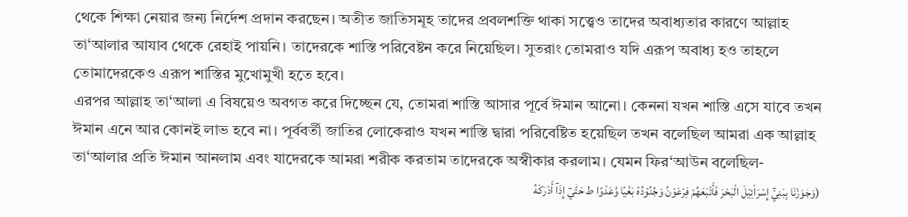থেকে শিক্ষা নেয়ার জন্য নির্দেশ প্রদান করছেন। অতীত জাতিসমূহ তাদের প্রবলশক্তি থাকা সত্ত্বেও তাদের অবাধ্যতার কারণে আল্লাহ তা‘আলার আযাব থেকে রেহাই পায়নি। তাদেরকে শাস্তি পরিবেষ্টন করে নিয়েছিল। সুতরাং তোমরাও যদি এরূপ অবাধ্য হও তাহলে তোমাদেরকেও এরূপ শাস্তির মুখোমুখী হতে হবে।
এরপর আল্লাহ তা‘আলা এ বিষয়েও অবগত করে দিচ্ছেন যে, তোমরা শাস্তি আসার পূর্বে ঈমান আনো। কেননা যখন শাস্তি এসে যাবে তখন ঈমান এনে আর কোনই লাভ হবে না। পূর্ববর্তী জাতির লোকেরাও যখন শাস্তি দ্বারা পরিবেষ্টিত হয়েছিল তখন বলেছিল আমরা এক আল্লাহ তা‘আলার প্রতি ঈমান আনলাম এবং যাদেরকে আমরা শরীক করতাম তাদেরকে অস্বীকার করলাম। যেমন ফির‘আউন বলেছিল-
(وَجٰوَزْنَا بِبَنِيْٓ إِسْرَا۬ئِيْلَ الْبَحْرَ فَأَتْبَعَهُمْ فِرْعَوْنُ وَجُنُوْدُه۫ بَغْيًا وَّعَدْوًا ط حَتّٰيٓ إِذَآ أَدْرَكَهُ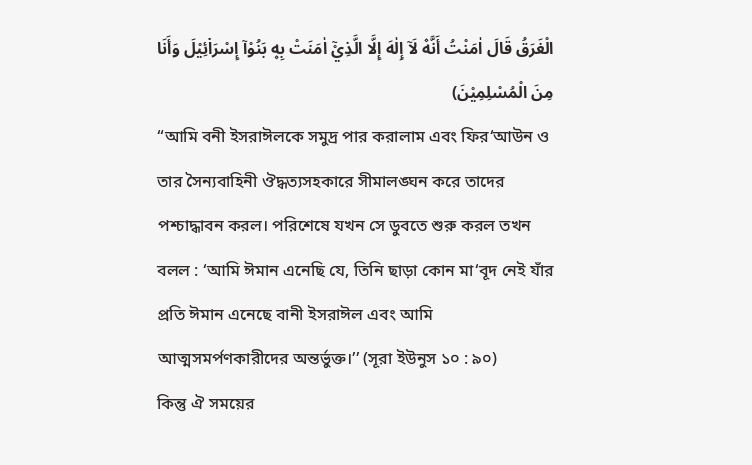الْغَرَقُ قَالَ اٰمَنْتُ أَنَّه۫ لَآ إِلٰهَ إِلَّا الَّذِيْٓ اٰمَنَتْ بِه۪ بَنُوْآ إِسْرَا۬ئِيْلَ وَأَنَا مِنَ الْمُسْلِمِيْنَ)
“আমি বনী ইসরাঈলকে সমুদ্র পার করালাম এবং ফির‘আউন ও তার সৈন্যবাহিনী ঔদ্ধত্যসহকারে সীমালঙ্ঘন করে তাদের পশ্চাদ্ধাবন করল। পরিশেষে যখন সে ডুবতে শুরু করল তখন বলল : ‘আমি ঈমান এনেছি যে, তিনি ছাড়া কোন মা‘বূদ নেই যাঁর প্রতি ঈমান এনেছে বানী ইসরাঈল এবং আমি আত্মসমর্পণকারীদের অন্তর্ভুক্ত।’’ (সূরা ইউনুস ১০ : ৯০)
কিন্তু ঐ সময়ের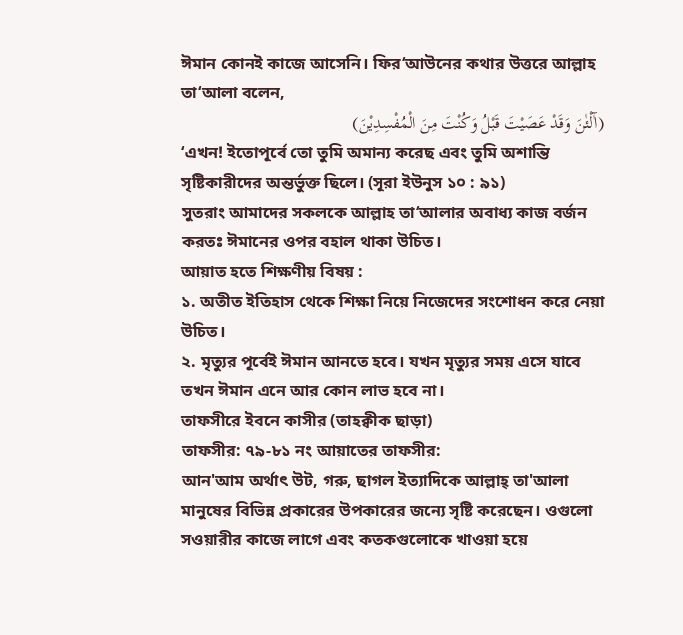ঈমান কোনই কাজে আসেনি। ফির‘আউনের কথার উত্তরে আল্লাহ তা‘আলা বলেন,
(آٰلْئٰنَ وَقَدْ عَصَيْتَ قَبْلُ وَكُنْتَ مِنَ الْمُفْسِدِيْنَ)
‘এখন! ইতোপূর্বে তো তুমি অমান্য করেছ এবং তুমি অশান্তি সৃষ্টিকারীদের অন্তর্ভুক্ত ছিলে। (সূরা ইউনুস ১০ : ৯১)
সুতরাং আমাদের সকলকে আল্লাহ তা‘আলার অবাধ্য কাজ বর্জন করতঃ ঈমানের ওপর বহাল থাকা উচিত।
আয়াত হতে শিক্ষণীয় বিষয় :
১. অতীত ইতিহাস থেকে শিক্ষা নিয়ে নিজেদের সংশোধন করে নেয়া উচিত।
২. মৃত্যুর পূর্বেই ঈমান আনতে হবে। যখন মৃত্যুর সময় এসে যাবে তখন ঈমান এনে আর কোন লাভ হবে না।
তাফসীরে ইবনে কাসীর (তাহক্বীক ছাড়া)
তাফসীর: ৭৯-৮১ নং আয়াতের তাফসীর:
আন'আম অর্থাৎ উট, গরু, ছাগল ইত্যাদিকে আল্লাহ্ তা'আলা মানুষের বিভিন্ন প্রকারের উপকারের জন্যে সৃষ্টি করেছেন। ওগুলো সওয়ারীর কাজে লাগে এবং কতকগুলোকে খাওয়া হয়ে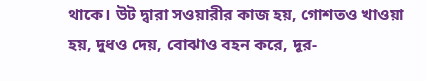থাকে। উট দ্বারা সওয়ারীর কাজ হয়, গোশতও খাওয়া হয়, দুধও দেয়, বোঝাও বহন করে, দূর-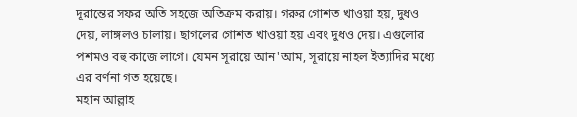দূরান্তের সফর অতি সহজে অতিক্রম করায়। গরুর গোশত খাওয়া হয়, দুধও দেয়, লাঙ্গলও চালায়। ছাগলের গোশত খাওয়া হয় এবং দুধও দেয়। এগুলোর পশমও বহু কাজে লাগে। যেমন সূরায়ে আন'আম, সূরায়ে নাহল ইত্যাদির মধ্যে এর বর্ণনা গত হয়েছে।
মহান আল্লাহ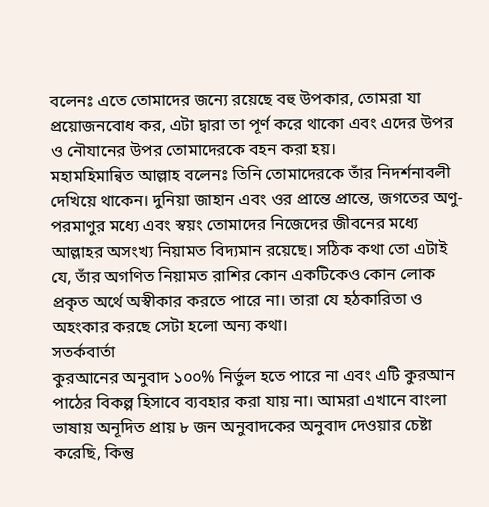বলেনঃ এতে তোমাদের জন্যে রয়েছে বহু উপকার, তোমরা যা প্রয়োজনবোধ কর, এটা দ্বারা তা পূর্ণ করে থাকো এবং এদের উপর ও নৌযানের উপর তোমাদেরকে বহন করা হয়।
মহামহিমান্বিত আল্লাহ বলেনঃ তিনি তোমাদেরকে তাঁর নিদর্শনাবলী দেখিয়ে থাকেন। দুনিয়া জাহান এবং ওর প্রান্তে প্রান্তে, জগতের অণু-পরমাণুর মধ্যে এবং স্বয়ং তোমাদের নিজেদের জীবনের মধ্যে আল্লাহর অসংখ্য নিয়ামত বিদ্যমান রয়েছে। সঠিক কথা তো এটাই যে, তাঁর অগণিত নিয়ামত রাশির কোন একটিকেও কোন লোক প্রকৃত অর্থে অস্বীকার করতে পারে না। তারা যে হঠকারিতা ও অহংকার করছে সেটা হলো অন্য কথা।
সতর্কবার্তা
কুরআনের অনুবাদ ১০০% নির্ভুল হতে পারে না এবং এটি কুরআন পাঠের বিকল্প হিসাবে ব্যবহার করা যায় না। আমরা এখানে বাংলা ভাষায় অনূদিত প্রায় ৮ জন অনুবাদকের অনুবাদ দেওয়ার চেষ্টা করেছি, কিন্তু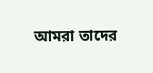আমরা তাদের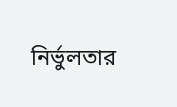নির্ভুলতার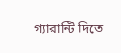গ্যারান্টি দিতে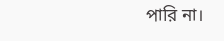পারি না।